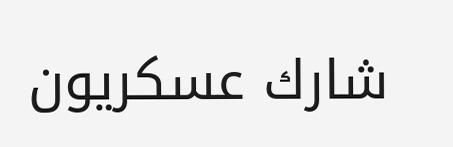شارك عسكريون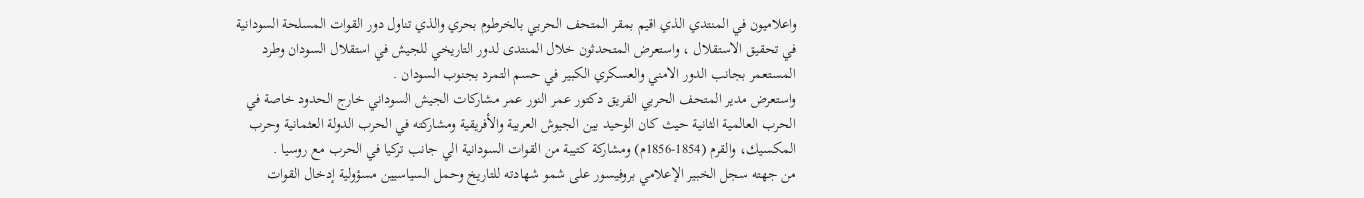واعلاميون في المنتدي الذي اقيم بمقر المتحف الحربي بالخرطوم بحري والذي تناول دور القوات المسلحة السودانية في تحقيق الاستقلال ، واستعرض المتحدثون خلال المنتدى لدور التاريخي للجيش في استقلال السودان وطرد المستعمر بجانب الدور الامني والعسكري الكبير في حسم التمرد بجنوب السودان .
واستعرض مدير المتحف الحربي الفريق دكتور عمر النور عمر مشاركات الجيش السوداني خارج الحدود خاصة في الحرب العالمية الثانية حيث كان الوحيد بين الجيوش العربية والأفريقية ومشاركته في الحرب الدولة العثمانية وحرب المكسيك، والقرم (1854-1856م) ومشاركة كتيبة من القوات السودانية الي جانب تركيا في الحرب مع روسيا .
من جهته سجل الخبير الإعلامي بروفيسور على شمو شهادته للتاريخ وحمل السياسيين مسؤولية إدخال القوات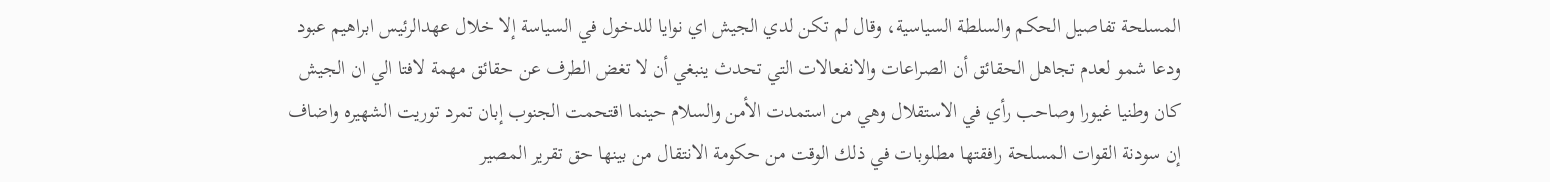المسلحة تفاصيل الحكم والسلطة السياسية، وقال لم تكن لدي الجيش اي نوايا للدخول في السياسة إلا خلال عهدالرئيس ابراهيم عبود
ودعا شمو لعدم تجاهل الحقائق أن الصراعات والانفعالات التي تحدث ينبغي أن لا تغض الطرف عن حقائق مهمة لافتا الي ان الجيش كان وطنيا غيورا وصاحب رأي في الاستقلال وهي من استمدت الأمن والسلام حينما اقتحمت الجنوب إبان تمرد توريت الشهيره واضاف إن سودنة القوات المسلحة رافقتها مطلوبات في ذلك الوقت من حكومة الانتقال من بينها حق تقرير المصير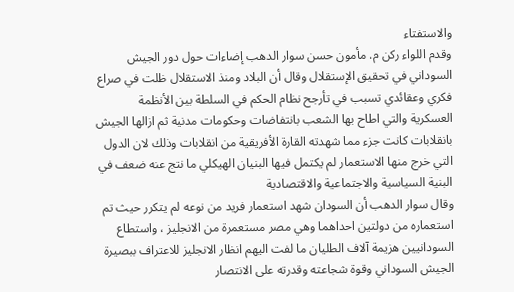والاستفتاء
وقدم اللواء ركن م. مأمون حسن سوار الدهب إضاءات حول دور الجيش السوداني في تحقيق الإستقلال وقال أن البلاد ومنذ الاستقلال ظلت في صراع فكري وعقائدي تسبب في تأرجح نظام الحكم في السلطة بين الأنظمة العسكرية والتي اطاح بها الشعب بانتفاضات وحكومات مدنية ثم ازالها الجيش بانقلابات كانت جزء مما شهدته القارة الأفريقية من انقلابات وذلك لان الدول التي خرج منها الاستعمار لم يكتمل فيها البنيان الهيكلي ما نتج عنه ضعف في البنية السياسية والاجتماعية والاقتصادية
وقال سوار الدهب أن السودان شهد استعمار فريد من نوعه لم يتكرر حيث تم استعماره من دولتين احداهما وهي مصر مستعمرة من الانجليز ، واستطاع السودانيين هزيمة آلاف الطليان ما لفت اليهم انظار الانجليز للاعتراف ببصيرة الجيش السوداني وقوة شجاعته وقدرته على الانتصار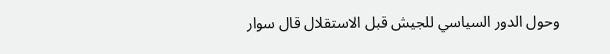وحول الدور السياسي للجيش قبل الاستقلال قال سوار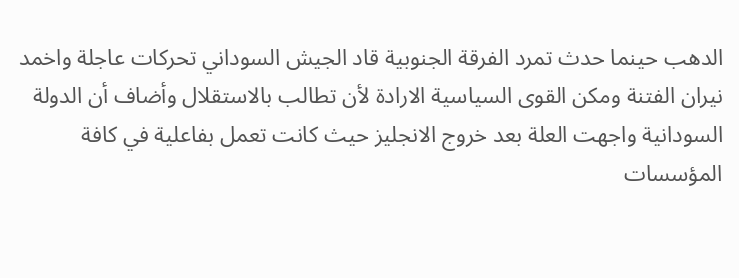الدهب حينما حدث تمرد الفرقة الجنوبية قاد الجيش السوداني تحركات عاجلة واخمد نيران الفتنة ومكن القوى السياسية الارادة لأن تطالب بالاستقلال وأضاف أن الدولة السودانية واجهت العلة بعد خروج الانجليز حيث كانت تعمل بفاعلية في كافة المؤسسات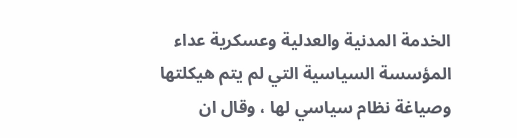الخدمة المدنية والعدلية وعسكرية عداء المؤسسة السياسية التي لم يتم هيكلتها وصياغة نظام سياسي لها ، وقال ان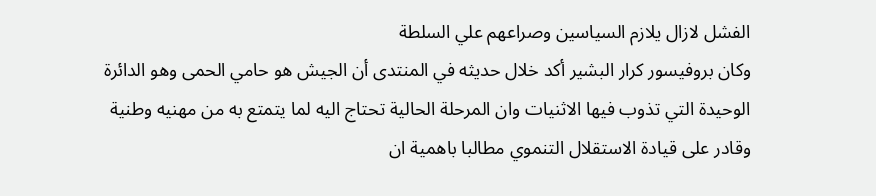الفشل لازال يلازم السياسين وصراعهم علي السلطة
وكان بروفيسور كرار البشير أكد خلال حديثه في المنتدى أن الجيش هو حامي الحمى وهو الدائرة الوحيدة التي تذوب فيها الاثنيات وان المرحلة الحالية تحتاج اليه لما يتمتع به من مهنيه وطنية وقادر على قيادة الاستقلال التنموي مطالبا باهمية ان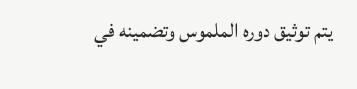يتم توثيق دوره الملموس وتضمينه في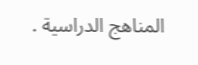المناهج الدراسية .